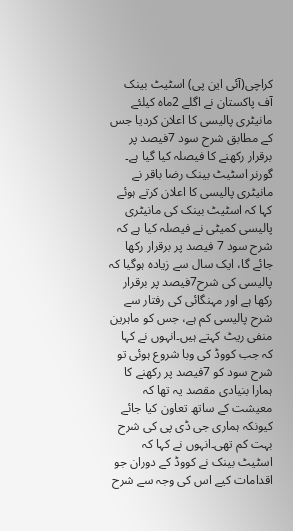کراچی(آئی این پی) اسٹیٹ بینک آف پاکستان نے اگلے 2ماہ کیلئے مانیٹری پالیسی کا اعلان کردیا جس کے مطابق شرح سود 7فیصد پر برقرار رکھنے کا فیصلہ کیا گیا ہے۔ گورنر اسٹیٹ بینک رضا باقر نے مانیٹری پالیسی کا اعلان کرتے ہوئے کہا کہ اسٹیٹ بینک کی مانیٹری پالیسی کمیٹی نے فیصلہ کیا ہے کہ شرح سود 7 فیصد پر برقرار رکھا جائے گا، ایک سال سے زیادہ ہوگیا کہ پالیسی کی شرح7فیصد پر برقرار رکھا ہے اور مہنگائی کی رفتار سے شرح پالیسی کم ہے، جس کو ماہرین منفی ریٹ کہتے ہیں۔انہوں نے کہا کہ جب کووڈ کی وبا شروع ہوئی تو شرح سود کو 7فیصد پر رکھنے کا ہمارا بنیادی مقصد یہ تھا کہ معیشت کے ساتھ تعاون کیا جائے کیونکہ ہماری جی ڈی پی کی شرح بہت کم تھی۔انہوں نے کہا کہ اسٹیٹ بینک نے کووڈ کے دوران جو اقدامات کیے اس کی وجہ سے شرح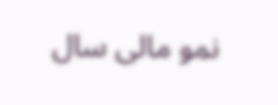نمو مالی سال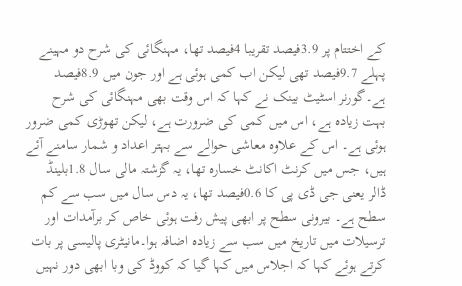کے اختتام پر 3.9فیصد تقریبا 4فیصد تھا، مہنگائی کی شرح دو مہینے پہلے 9.7فیصد تھی لیکن اب کمی ہوئی ہے اور جون میں 8.9فیصد ہے۔گورنر اسٹیٹ بینک نے کہا کہ اس وقت بھی مہنگائی کی شرح بہت زیادہ ہے، اس میں کمی کی ضرورت ہے، لیکن تھوڑی کمی ضرور ہوئی ہے۔ اس کے علاوہ معاشی حوالے سے بہتر اعداد و شمار سامنے آئے ہیں، جس میں کرنٹ اکانٹ خسارہ تھا، یہ گزشتہ مالی سال 1.8بلینڈ ڈالر یعنی جی ڈی پی کا 0.6فیصد تھا، یہ دس سال میں سب سے کم سطح ہے۔ بیرونی سطح پر ابھی پیش رفت ہوئی خاص کر برآمدات اور ترسیلات میں تاریخ میں سب سے زیادہ اضافہ ہوا۔مانیٹری پالیسی پر بات کرتے ہوئے کہا کہ اجلاس میں کہا گیا کہ کووڈ کی وبا ابھی دور نہیں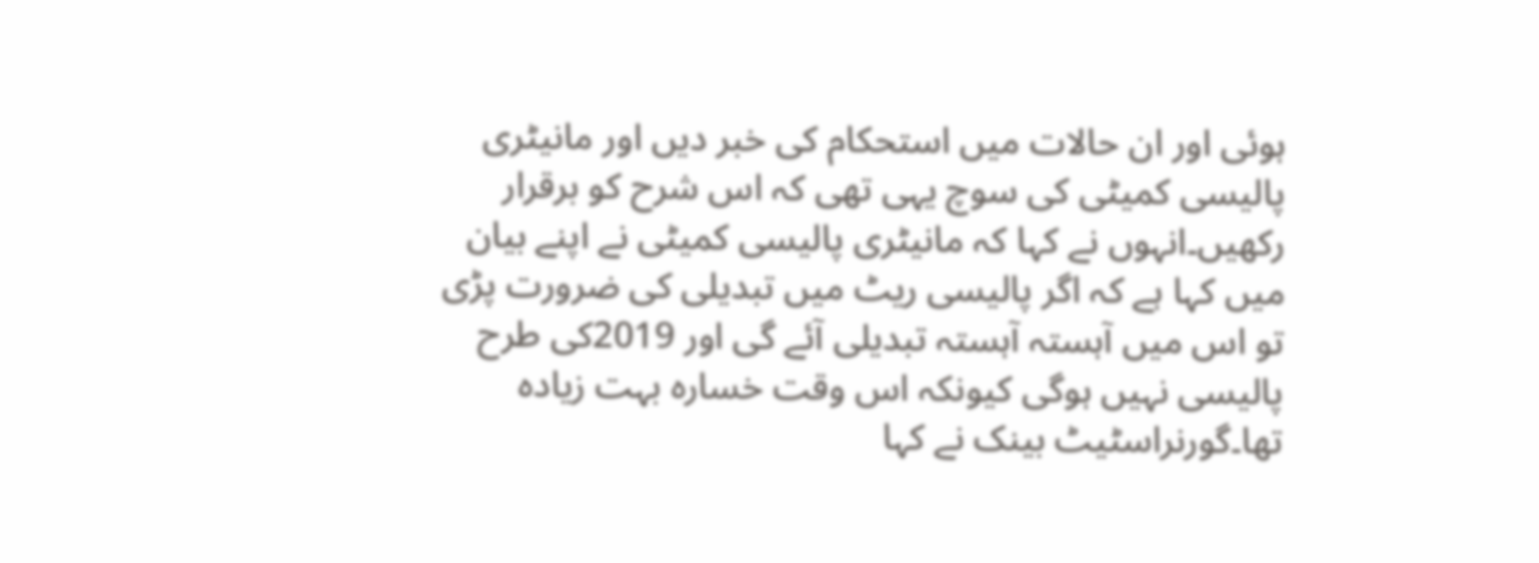ہوئی اور ان حالات میں استحکام کی خبر دیں اور مانیٹری پالیسی کمیٹی کی سوچ یہی تھی کہ اس شرح کو برقرار رکھیں۔انہوں نے کہا کہ مانیٹری پالیسی کمیٹی نے اپنے بیان میں کہا ہے کہ اگر پالیسی ریٹ میں تبدیلی کی ضرورت پڑی تو اس میں آہستہ آہستہ تبدیلی آئے گی اور 2019کی طرح پالیسی نہیں ہوگی کیونکہ اس وقت خسارہ بہت زیادہ تھا۔گورنراسٹیٹ بینک نے کہا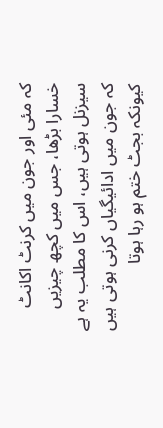کہ مئی اور جون میں کرنٹ اکانٹ خسارا بڑھا، جس میں کچھ چیزیں سیزنل ہوتی ہیں، اس کا مطلب یہ ہے کہ جون میں ادائیگیاں کرنی ہوتی ہیں کیونکہ بجٹ ختم ہو رہا ہوتا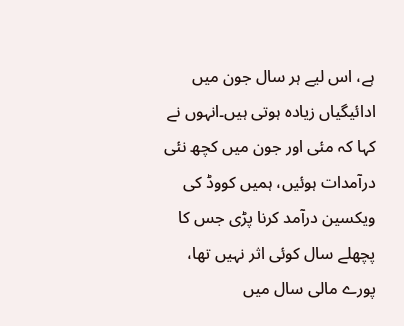ہے، اس لیے ہر سال جون میں ادائیگیاں زیادہ ہوتی ہیں۔انہوں نے کہا کہ مئی اور جون میں کچھ نئی درآمدات ہوئیں، ہمیں کووڈ کی ویکسین درآمد کرنا پڑی جس کا پچھلے سال کوئی اثر نہیں تھا، پورے مالی سال میں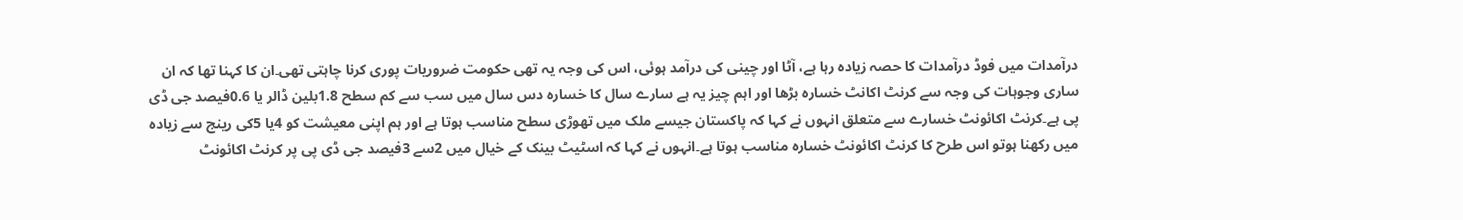درآمدات میں فوڈ درآمدات کا حصہ زیادہ رہا ہے، آٹا اور چینی کی درآمد ہوئی، اس کی وجہ یہ تھی حکومت ضروریات پوری کرنا چاہتی تھی۔ان کا کہنا تھا کہ ان ساری وجوہات کی وجہ سے کرنٹ اکانٹ خسارہ بڑھا اور اہم چیز یہ ہے سارے سال کا خسارہ دس سال میں سب سے کم سطح 1.8بلین ڈالر یا 0.6فیصد جی ڈی پی ہے۔کرنٹ اکائونٹ خسارے سے متعلق انہوں نے کہا کہ پاکستان جیسے ملک میں تھوڑی سطح مناسب ہوتا ہے اور ہم اپنی معیشت کو 4یا 5کی رینج سے زیادہ میں رکھنا ہوتو اس طرح کا کرنٹ اکائونٹ خسارہ مناسب ہوتا ہے۔انہوں نے کہا کہ اسٹیٹ بینک کے خیال میں 2سے 3فیصد جی ڈی پی پر کرنٹ اکائونٹ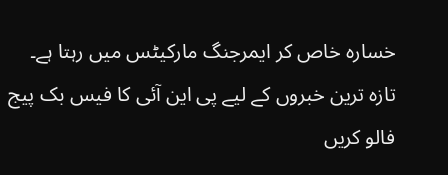خسارہ خاص کر ایمرجنگ مارکیٹس میں رہتا ہے۔
تازہ ترین خبروں کے لیے پی این آئی کا فیس بک پیج فالو کریں